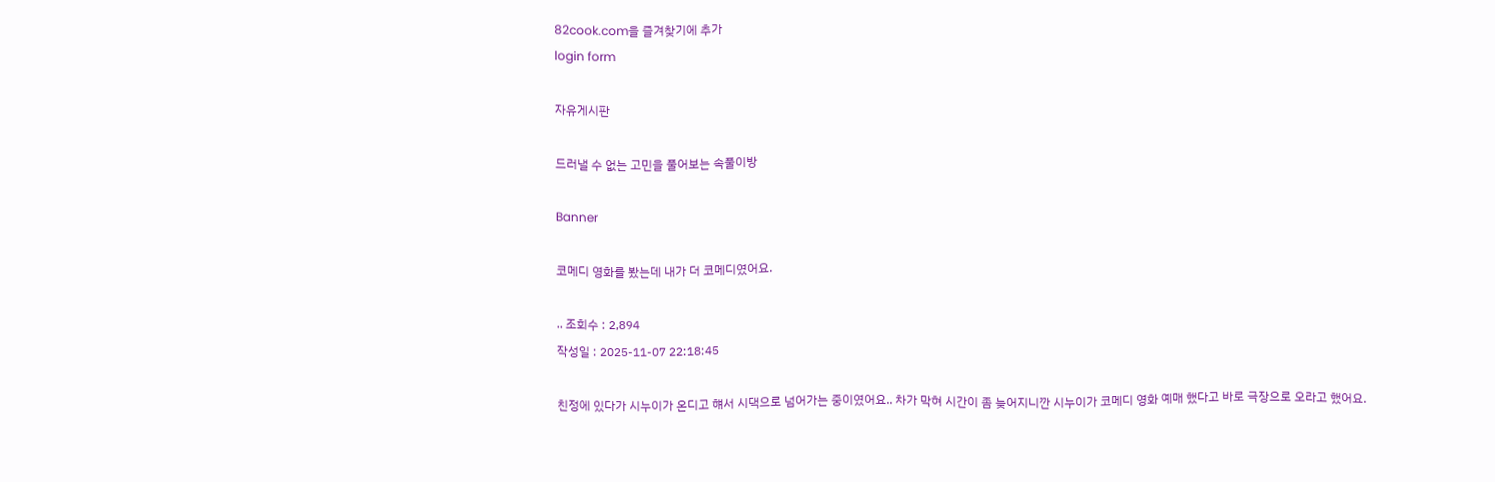82cook.com을 즐겨찾기에 추가
login form

자유게시판

드러낼 수 없는 고민을 풀어보는 속풀이방

Banner

코메디 영화를 봤는데 내가 더 코메디였어요.

.. 조회수 : 2,894
작성일 : 2025-11-07 22:18:45

친정에 있다가 시누이가 온디고 햬서 시댁으로 넘어가는 중이였어요.. 차가 막혀 시간이 좀 늦어지니깐 시누이가 코메디 영화 예매 했다고 바로 극장으로 오라고 했어요.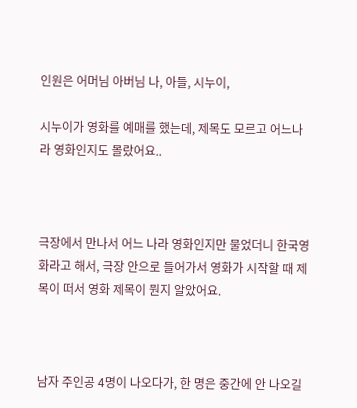인원은 어머님 아버님 나, 아들, 시누이,

시누이가 영화를 예매를 했는데, 제목도 모르고 어느나라 영화인지도 몰랐어요..



극장에서 만나서 어느 나라 영화인지만 물었더니 한국영화라고 해서, 극장 안으로 들어가서 영화가 시작할 때 제목이 떠서 영화 제목이 뭔지 알았어요.



남자 주인공 4명이 나오다가, 한 명은 중간에 안 나오길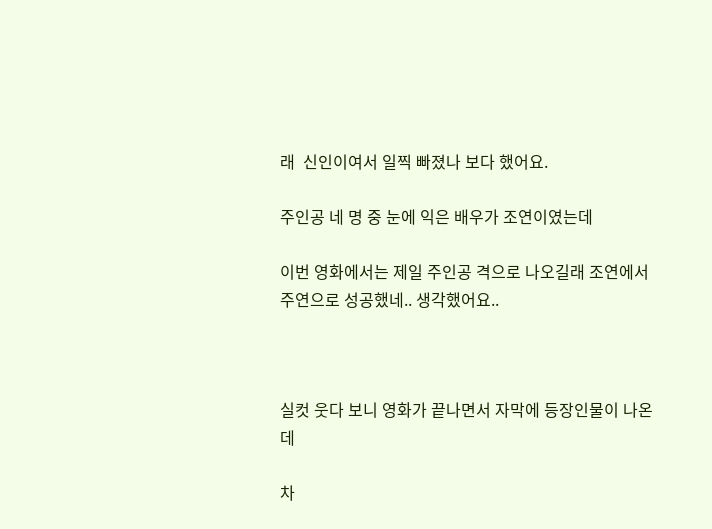래  신인이여서 일찍 빠졌나 보다 했어요.

주인공 네 명 중 눈에 익은 배우가 조연이였는데

이번 영화에서는 제일 주인공 격으로 나오길래 조연에서 주연으로 성공했네.. 생각했어요..



실컷 웃다 보니 영화가 끝나면서 자막에 등장인물이 나온데

차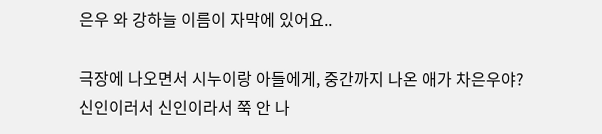은우 와 강하늘 이름이 자막에 있어요..

극장에 나오면서 시누이랑 아들에게, 중간까지 나온 애가 차은우야? 신인이러서 신인이라서 쭉 안 나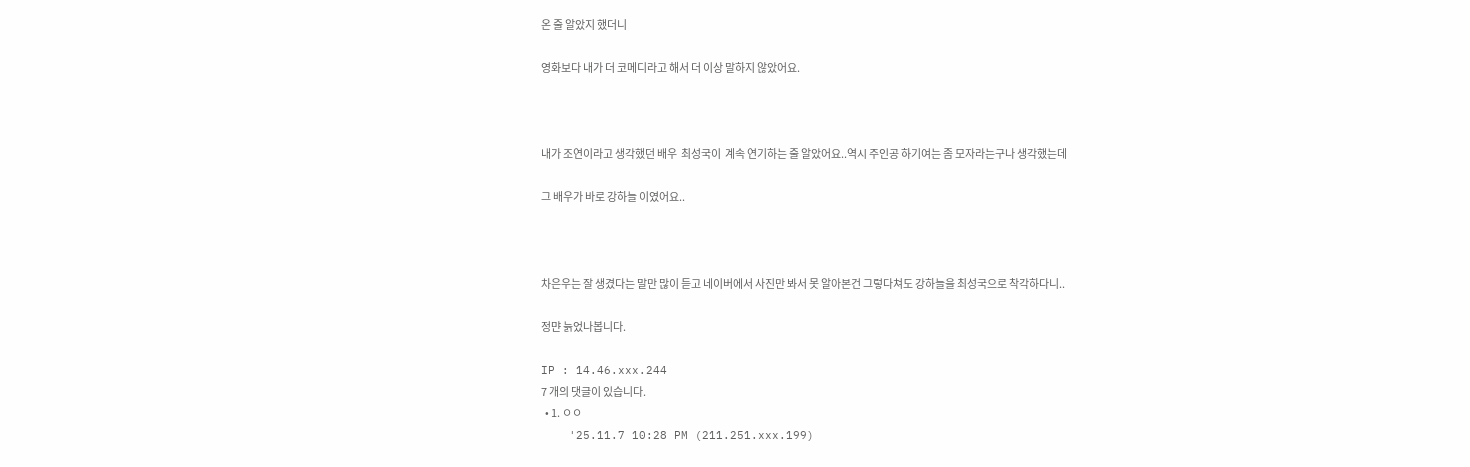온 줄 알았지 했더니

영화보다 내가 더 코메디라고 해서 더 이상 말하지 않았어요.



내가 조연이라고 생각했던 배우  최성국이  계속 연기하는 줄 알았어요..역시 주인공 하기여는 좀 모자라는구나 생각했는데

그 배우가 바로 강하늘 이였어요..



차은우는 잘 생겼다는 말만 많이 듣고 네이버에서 사진만 봐서 못 알아본건 그렇다쳐도 강하늘을 최성국으로 착각하다니..

정먄 늙었나봅니다.

IP : 14.46.xxx.244
7 개의 댓글이 있습니다.
  • 1. ㅇㅇ
    '25.11.7 10:28 PM (211.251.xxx.199)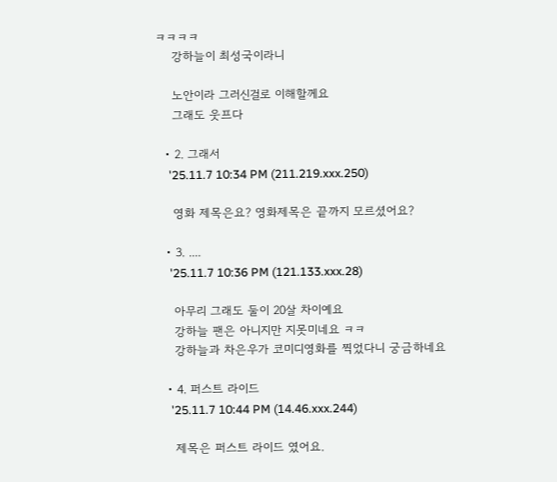ㅋㅋㅋㅋ
    강하늘이 최성국이라니

    노안이라 그러신걸로 이해할께요
    그래도 웃프다

  • 2. 그래서
    '25.11.7 10:34 PM (211.219.xxx.250)

    영화 제목은요? 영화제목은 끝까지 모르셨어요?

  • 3. ....
    '25.11.7 10:36 PM (121.133.xxx.28)

    아무리 그래도 둘이 20살 차이예요
    강하늘 팬은 아니지만 지못미네요 ㅋㅋ
    강하늘과 차은우가 코미디영화를 찍었다니 궁금하네요

  • 4. 퍼스트 라이드
    '25.11.7 10:44 PM (14.46.xxx.244)

    제목은 퍼스트 라이드 였어요.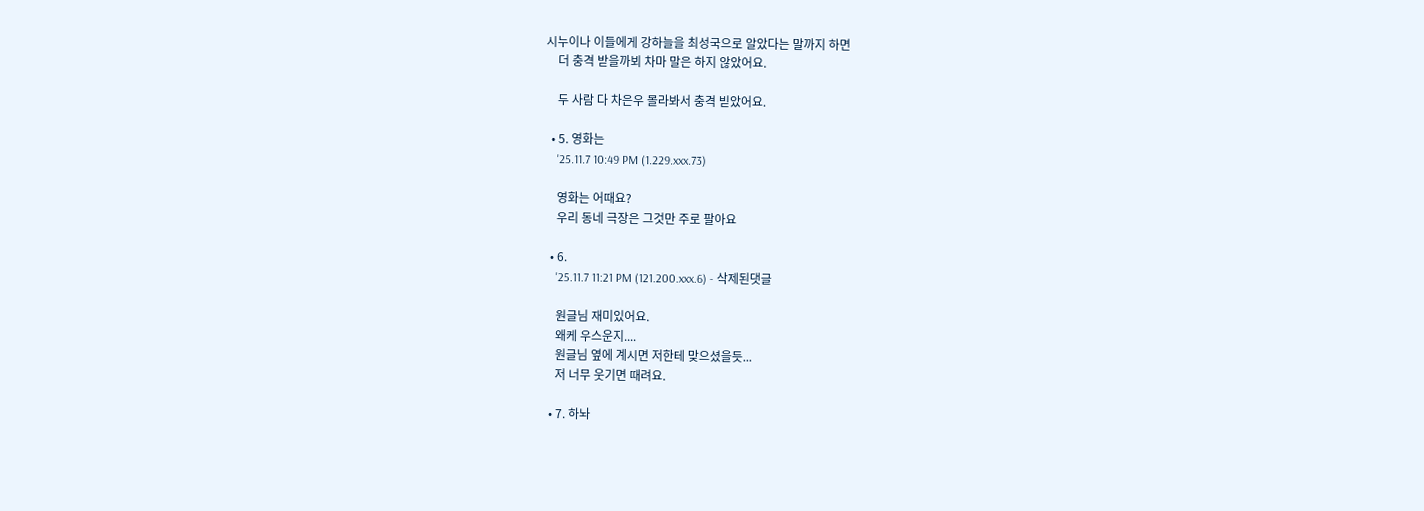시누이나 이들에게 강하늘을 최성국으로 알았다는 말까지 하면
    더 충격 받을까뵈 차마 말은 하지 않았어요.

    두 사람 다 차은우 몰라봐서 충격 빋았어요.

  • 5. 영화는
    '25.11.7 10:49 PM (1.229.xxx.73)

    영화는 어때요?
    우리 동네 극장은 그것만 주로 팔아요

  • 6.
    '25.11.7 11:21 PM (121.200.xxx.6) - 삭제된댓글

    원글님 재미있어요.
    왜케 우스운지....
    원글님 옆에 계시면 저한테 맞으셨을듯...
    저 너무 웃기면 때려요.

  • 7. 하놔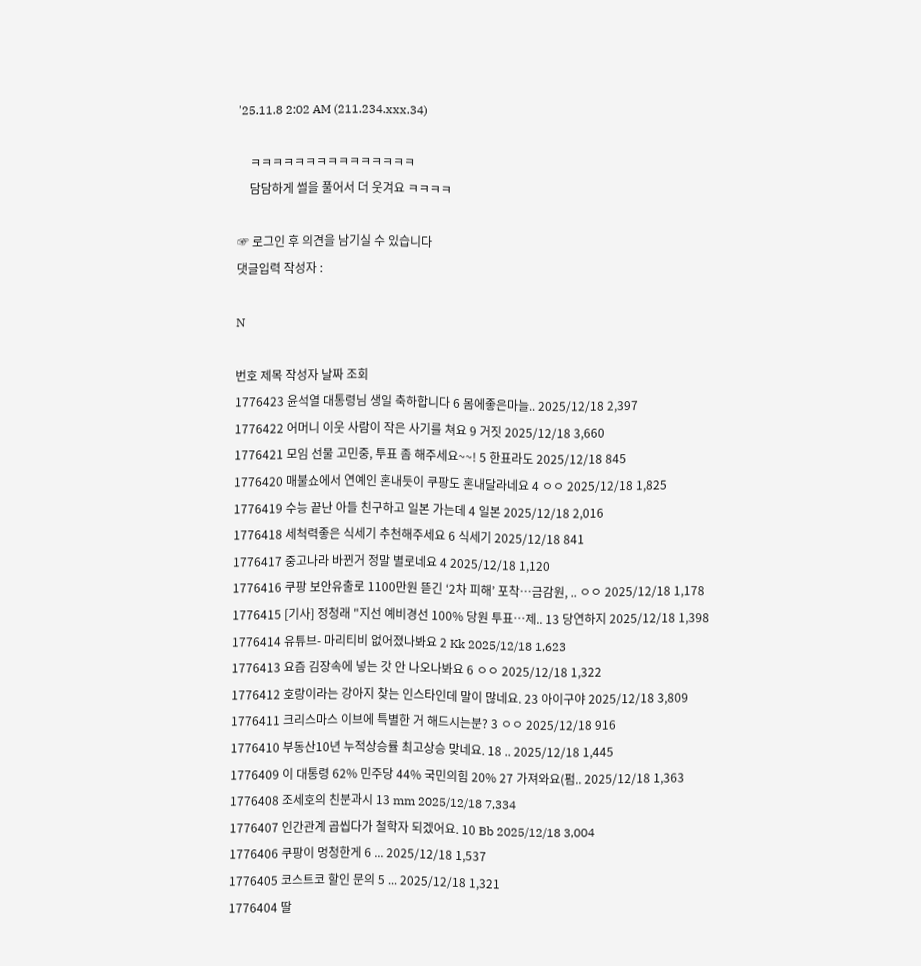'25.11.8 2:02 AM (211.234.xxx.34)

    ㅋㅋㅋㅋㅋㅋㅋㅋㅋㅋㅋㅋㅋㅋㅋ
    담담하게 썰을 풀어서 더 웃겨요 ㅋㅋㅋㅋ

☞ 로그인 후 의견을 남기실 수 있습니다
댓글입력 작성자 :

N

번호 제목 작성자 날짜 조회
1776423 윤석열 대통령님 생일 축하합니다 6 몸에좋은마늘.. 2025/12/18 2,397
1776422 어머니 이웃 사람이 작은 사기를 쳐요 9 거짓 2025/12/18 3,660
1776421 모임 선물 고민중, 투표 좀 해주세요~~! 5 한표라도 2025/12/18 845
1776420 매불쇼에서 연예인 혼내듯이 쿠팡도 혼내달라네요 4 ㅇㅇ 2025/12/18 1,825
1776419 수능 끝난 아들 친구하고 일본 가는데 4 일본 2025/12/18 2,016
1776418 세척력좋은 식세기 추천해주세요 6 식세기 2025/12/18 841
1776417 중고나라 바뀐거 정말 별로네요 4 2025/12/18 1,120
1776416 쿠팡 보안유출로 1100만원 뜯긴 ‘2차 피해’ 포착…금감원, .. ㅇㅇ 2025/12/18 1,178
1776415 [기사] 정청래 "지선 예비경선 100% 당원 투표…제.. 13 당연하지 2025/12/18 1,398
1776414 유튜브- 마리티비 없어졌나봐요 2 Kk 2025/12/18 1,623
1776413 요즘 김장속에 넣는 갓 안 나오나봐요 6 ㅇㅇ 2025/12/18 1,322
1776412 호랑이라는 강아지 찾는 인스타인데 말이 많네요. 23 아이구야 2025/12/18 3,809
1776411 크리스마스 이브에 특별한 거 해드시는분? 3 ㅇㅇ 2025/12/18 916
1776410 부동산10년 누적상승률 최고상승 맞네요. 18 .. 2025/12/18 1,445
1776409 이 대통령 62% 민주당 44% 국민의힘 20% 27 가져와요(펌.. 2025/12/18 1,363
1776408 조세호의 친분과시 13 mm 2025/12/18 7,334
1776407 인간관계 곱씹다가 철학자 되겠어요. 10 Bb 2025/12/18 3,004
1776406 쿠팡이 멍청한게 6 ... 2025/12/18 1,537
1776405 코스트코 할인 문의 5 ... 2025/12/18 1,321
1776404 딸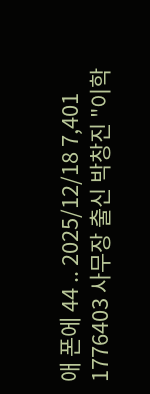애 폰에 44 .. 2025/12/18 7,401
1776403 사무장 출신 박창진 "이학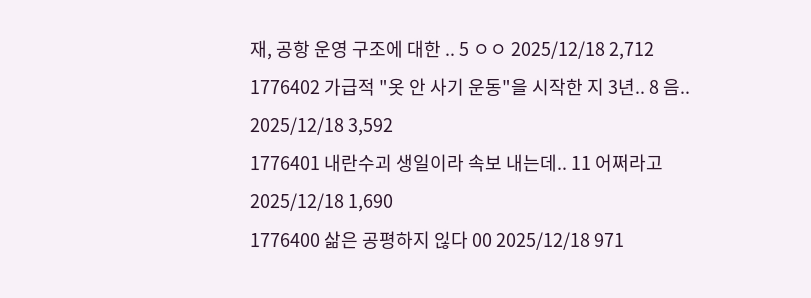재, 공항 운영 구조에 대한 .. 5 ㅇㅇ 2025/12/18 2,712
1776402 가급적 "옷 안 사기 운동"을 시작한 지 3년.. 8 음.. 2025/12/18 3,592
1776401 내란수괴 생일이라 속보 내는데.. 11 어쩌라고 2025/12/18 1,690
1776400 삶은 공평하지 읺다 00 2025/12/18 971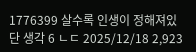1776399 살수록 인생이 정해져있단 생각 6 ㄴㄷ 2025/12/18 2,923